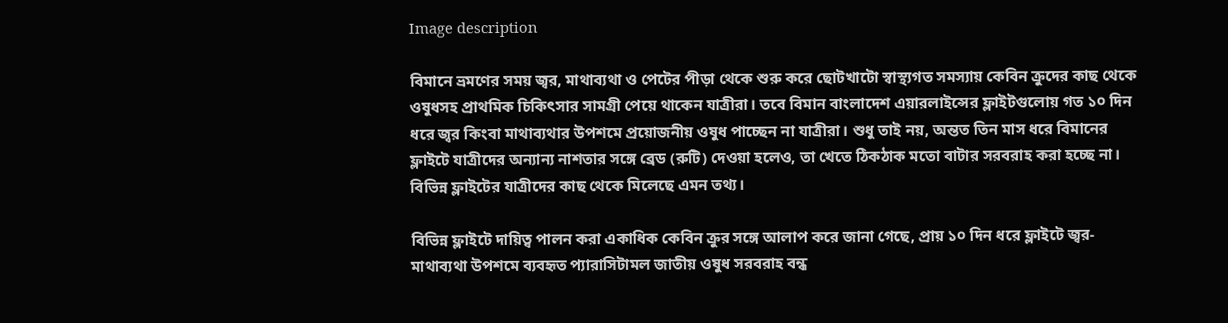Image description

বিমানে ভ্রমণের সময় জ্বর, মাথাব্যথা ও পেটের পীড়া থেকে শুরু করে ছোটখাটো স্বাস্থ্যগত সমস্যায় কেবিন ক্রুদের কাছ থেকে ওষুধসহ প্রাথমিক চিকিৎসার সামগ্রী পেয়ে থাকেন যাত্রীরা। তবে বিমান বাংলাদেশ এয়ারলাইন্সের ফ্লাইটগুলোয় গত ১০ দিন ধরে জ্বর কিংবা মাথাব্যথার উপশমে প্রয়োজনীয় ওষুধ পাচ্ছেন না যাত্রীরা। শুধু তাই নয়, অন্তত তিন মাস ধরে বিমানের ফ্লাইটে যাত্রীদের অন্যান্য নাশতার সঙ্গে ব্রেড (রুটি) দেওয়া হলেও, তা খেতে ঠিকঠাক মতো বাটার সরবরাহ করা হচ্ছে না। বিভিন্ন ফ্লাইটের যাত্রীদের কাছ থেকে মিলেছে এমন তথ্য।

বিভিন্ন ফ্লাইটে দায়িত্ব পালন করা একাধিক কেবিন ক্রুর সঙ্গে আলাপ করে জানা গেছে, প্রায় ১০ দিন ধরে ফ্লাইটে জ্বর-মাথাব্যথা উপশমে ব্যবহৃত প্যারাসিটামল জাতীয় ওষুধ সরবরাহ বন্ধ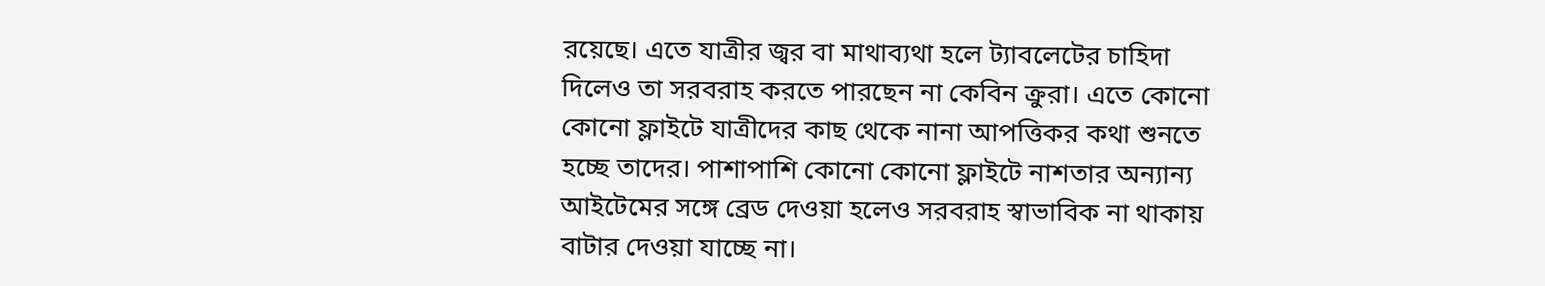রয়েছে। এতে যাত্রীর জ্বর বা মাথাব্যথা হলে ট্যাবলেটের চাহিদা দিলেও তা সরবরাহ করতে পারছেন না কেবিন ক্রুরা। এতে কোনো কোনো ফ্লাইটে যাত্রীদের কাছ থেকে নানা আপত্তিকর কথা শুনতে হচ্ছে তাদের। পাশাপাশি কোনো কোনো ফ্লাইটে নাশতার অন্যান্য আইটেমের সঙ্গে ব্রেড দেওয়া হলেও সরবরাহ স্বাভাবিক না থাকায় বাটার দেওয়া যাচ্ছে না।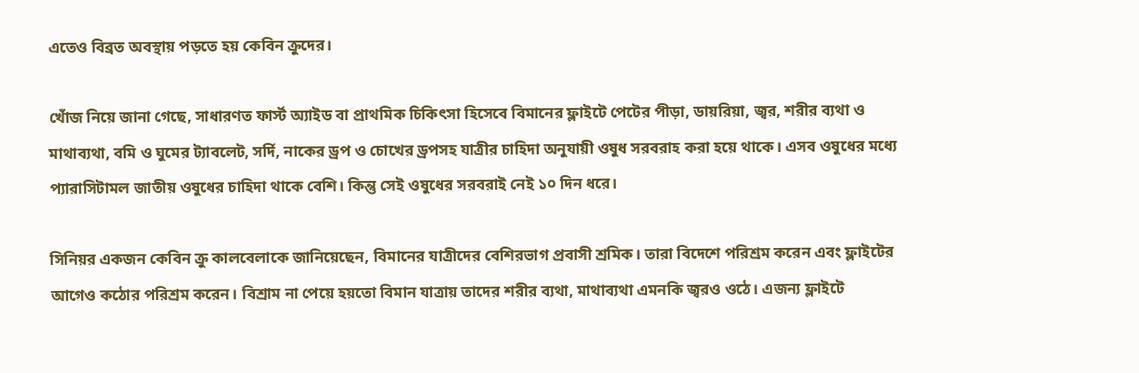এতেও বিব্রত অবস্থায় পড়তে হয় কেবিন ক্রুদের।

খোঁজ নিয়ে জানা গেছে, সাধারণত ফার্স্ট অ্যাইড বা প্রাথমিক চিকিৎসা হিসেবে বিমানের ফ্লাইটে পেটের পীড়া, ডায়রিয়া, জ্বর, শরীর ব্যথা ও মাথাব্যথা, বমি ও ঘুমের ট্যাবলেট, সর্দি, নাকের ড্রপ ও চোখের ড্রপসহ যাত্রীর চাহিদা অনুযায়ী ওষুধ সরবরাহ করা হয়ে থাকে। এসব ওষুধের মধ্যে প্যারাসিটামল জাতীয় ওষুধের চাহিদা থাকে বেশি। কিন্তু সেই ওষুধের সরবরাই নেই ১০ দিন ধরে।

সিনিয়র একজন কেবিন ক্রু কালবেলাকে জানিয়েছেন, বিমানের যাত্রীদের বেশিরভাগ প্রবাসী শ্রমিক। তারা বিদেশে পরিশ্রম করেন এবং ফ্লাইটের আগেও কঠোর পরিশ্রম করেন। বিশ্রাম না পেয়ে হয়তো বিমান যাত্রায় তাদের শরীর ব্যথা, মাথাব্যথা এমনকি জ্বরও ওঠে। এজন্য ফ্লাইটে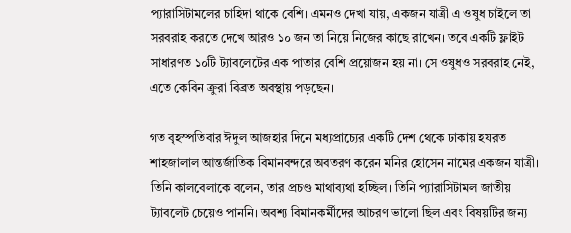প্যারাসিটামলের চাহিদা থাকে বেশি। এমনও দেখা যায়, একজন যাত্রী এ ওষুধ চাইলে তা সরবরাহ করতে দেখে আরও ১০ জন তা নিয়ে নিজের কাছে রাখেন। তবে একটি ফ্লাইট সাধারণত ১০টি ট্যাবলেটের এক পাতার বেশি প্রয়োজন হয় না। সে ওষুধও সরবরাহ নেই, এতে কেবিন ক্রুরা বিব্রত অবস্থায় পড়ছেন।

গত বৃহস্পতিবার ঈদুল আজহার দিনে মধ্যপ্রাচ্যের একটি দেশ থেকে ঢাকায় হযরত শাহজালাল আন্তর্জাতিক বিমানবন্দরে অবতরণ করেন মনির হোসেন নামের একজন যাত্রী। তিনি কালবেলাকে বলেন, তার প্রচণ্ড মাথাব্যথা হচ্ছিল। তিনি প্যারাসিটামল জাতীয় ট্যাবলেট চেয়েও পাননি। অবশ্য বিমানকর্মীদের আচরণ ভালো ছিল এবং বিষয়টির জন্য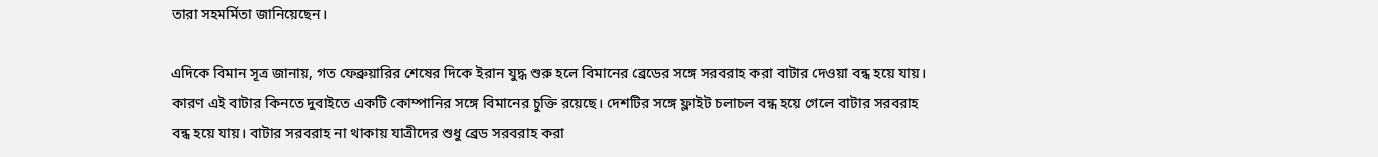তারা সহমর্মিতা জানিয়েছেন।

এদিকে বিমান সূত্র জানায়, গত ফেব্রুয়ারির শেষের দিকে ইরান যুদ্ধ শুরু হলে বিমানের ব্রেডের সঙ্গে সরবরাহ করা বাটার দেওয়া বন্ধ হয়ে যায়। কারণ এই বাটার কিনতে দুবাইতে একটি কোম্পানির সঙ্গে বিমানের চুক্তি রয়েছে। দেশটির সঙ্গে ফ্লাইট চলাচল বন্ধ হয়ে গেলে বাটার সরবরাহ বন্ধ হয়ে যায়। বাটার সরবরাহ না থাকায় যাত্রীদের শুধু ব্রেড সরবরাহ করা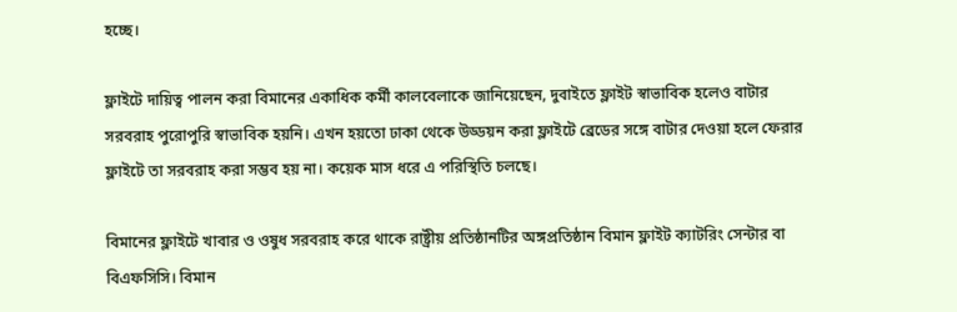হচ্ছে।

ফ্লাইটে দায়িত্ব পালন করা বিমানের একাধিক কর্মী কালবেলাকে জানিয়েছেন, দুবাইতে ফ্লাইট স্বাভাবিক হলেও বাটার সরবরাহ পুরোপুরি স্বাভাবিক হয়নি। এখন হয়তো ঢাকা থেকে উড্ডয়ন করা ফ্লাইটে ব্রেডের সঙ্গে বাটার দেওয়া হলে ফেরার ফ্লাইটে তা সরবরাহ করা সম্ভব হয় না। কয়েক মাস ধরে এ পরিস্থিতি চলছে।

বিমানের ফ্লাইটে খাবার ও ওষুধ সরবরাহ করে থাকে রাষ্ট্রীয় প্রতিষ্ঠানটির অঙ্গপ্রতিষ্ঠান বিমান ফ্লাইট ক্যাটরিং সেন্টার বা বিএফসিসি। বিমান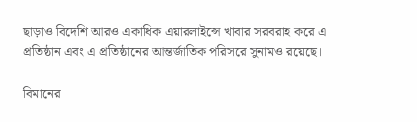ছাড়াও বিদেশি আরও একাধিক এয়ারলাইন্সে খাবার সরবরাহ করে এ প্রতিষ্ঠান এবং এ প্রতিষ্ঠানের আন্তর্জাতিক পরিসরে সুনামও রয়েছে।

বিমানের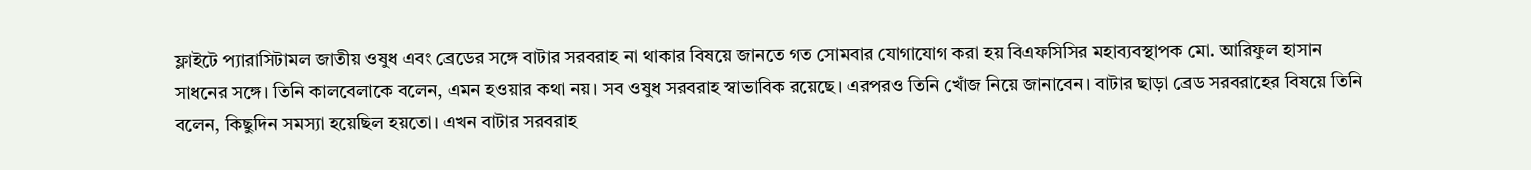ফ্লাইটে প্যারাসিটামল জাতীয় ওষুধ এবং ব্রেডের সঙ্গে বাটার সরবরাহ না থাকার বিষয়ে জানতে গত সোমবার যোগাযোগ করা হয় বিএফসিসির মহাব্যবস্থাপক মো. আরিফুল হাসান সাধনের সঙ্গে। তিনি কালবেলাকে বলেন, এমন হওয়ার কথা নয়। সব ওষুধ সরবরাহ স্বাভাবিক রয়েছে। এরপরও তিনি খোঁজ নিয়ে জানাবেন। বাটার ছাড়া ব্রেড সরবরাহের বিষয়ে তিনি বলেন, কিছুদিন সমস্যা হয়েছিল হয়তো। এখন বাটার সরবরাহ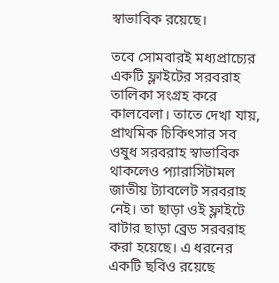স্বাভাবিক রয়েছে।

তবে সোমবারই মধ্যপ্রাচ্যের একটি ফ্লাইটের সরবরাহ তালিকা সংগ্রহ করে কালবেলা। তাতে দেখা যায়, প্রাথমিক চিকিৎসার সব ওষুধ সরবরাহ স্বাভাবিক থাকলেও প্যারাসিটামল জাতীয় ট্যাবলেট সরবরাহ নেই। তা ছাড়া ওই ফ্লাইটে বাটার ছাড়া ব্রেড সরবরাহ করা হয়েছে। এ ধরনের একটি ছবিও রয়েছে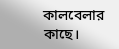কালবেলার কাছে।